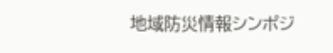地域防災情報シンポジ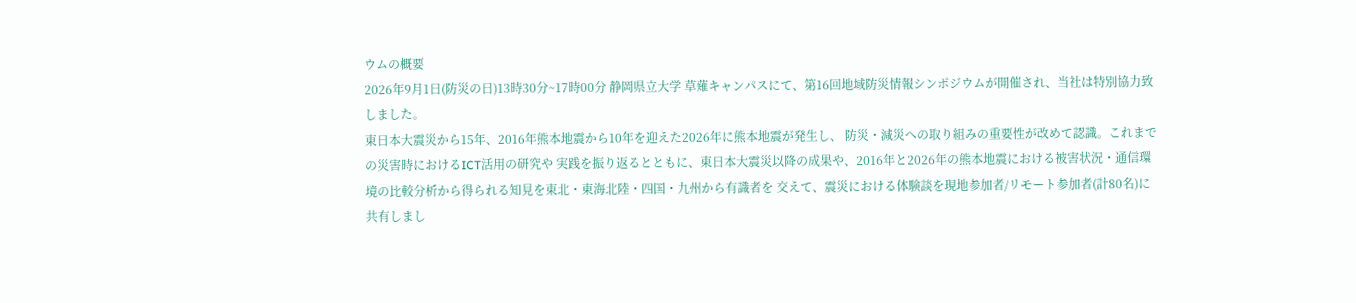ウムの概要
2026年9月1日(防災の日)13時30分~17時00分 静岡県立大学 草薙キャンパスにて、第16回地域防災情報シンポジウムが開催され、当社は特別協力致しました。
東日本大震災から15年、2016年熊本地震から10年を迎えた2026年に熊本地震が発生し、 防災・減災への取り組みの重要性が改めて認識。これまでの災害時におけるICT活用の研究や 実践を振り返るとともに、東日本大震災以降の成果や、2016年と2026年の熊本地震における被害状況・通信環境の比較分析から得られる知見を東北・東海北陸・四国・九州から有識者を 交えて、震災における体験談を現地参加者/リモート参加者(計80名)に共有しまし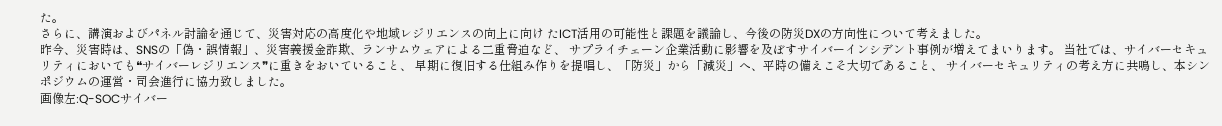た。
さらに、講演およびパネル討論を通じて、災害対応の高度化や地域レジリエンスの向上に向け たICT活用の可能性と課題を議論し、今後の防災DXの方向性について考えました。
昨今、災害時は、SNSの「偽・誤情報」、災害義援金詐欺、ランサムウェアによる二重脅迫など、 サプライチェーン企業活動に影響を及ぼすサイバーインシデント事例が増えてまいります。 当社では、サイバーセキュリティにおいても❝サイバーレジリエンス❞に重きをおいていること、 早期に復旧する仕組み作りを提唱し、「防災」から「減災」へ、平時の備えこそ大切であること、 サイバーセキュリティの考え方に共鳴し、本シンポジウムの運営・司会進行に協力致しました。
画像左:Q-SOCサイバー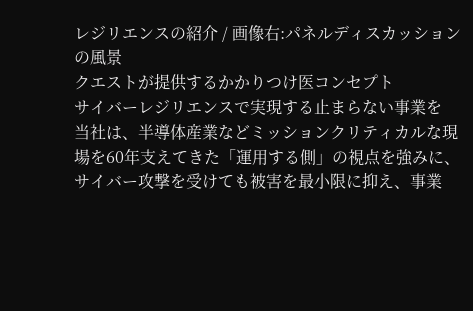レジリエンスの紹介 / 画像右:パネルディスカッションの風景
クエストが提供するかかりつけ医コンセプト
サイバーレジリエンスで実現する止まらない事業を
当社は、半導体産業などミッションクリティカルな現場を60年支えてきた「運用する側」の視点を強みに、サイバー攻撃を受けても被害を最小限に抑え、事業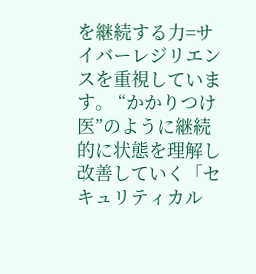を継続する力=サイバーレジリエンスを重視しています。 “かかりつけ医”のように継続的に状態を理解し改善していく「セキュリティカル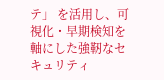テ」 を活用し、可視化・早期検知を軸にした強靭なセキュリティ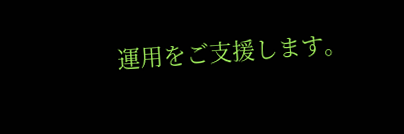運用をご支援します。